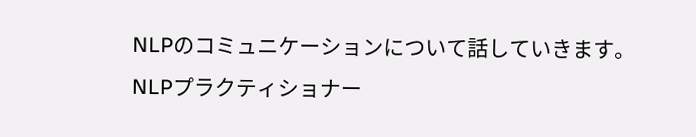NLPのコミュニケーションについて話していきます。
NLPプラクティショナー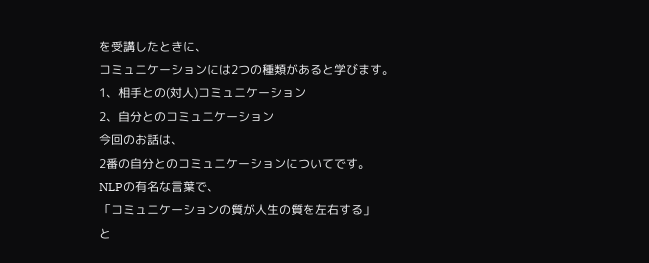を受講したときに、
コミュニケーションには2つの種類があると学びます。
1、相手との(対人)コミュニケーション
2、自分とのコミュニケーション
今回のお話は、
2番の自分とのコミュニケーションについてです。
NLPの有名な言葉で、
「コミュニケーションの質が人生の質を左右する」
と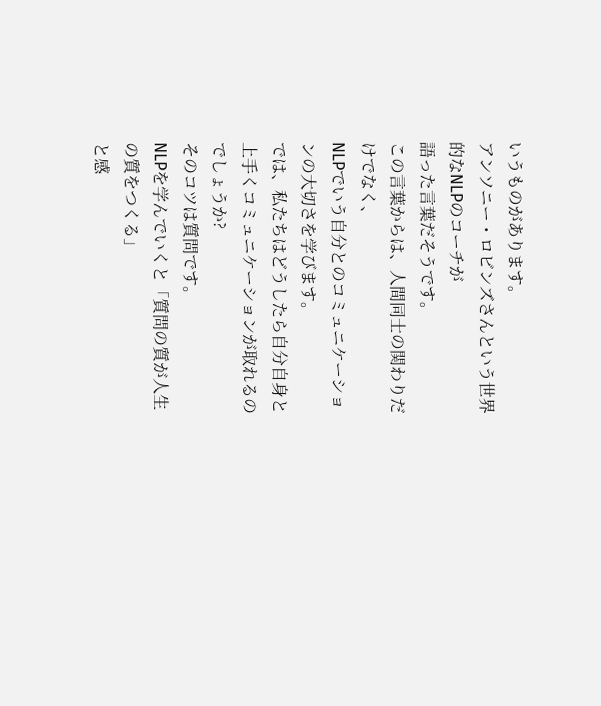いうものがあります。
アンソニー・ロビンズさんという世界的なNLPのコーチが
語った言葉だそうです。
この言葉からは、人間同士の関わりだけでなく、
NLPでいう自分とのコミュニケーションの大切さを学びます。
では、私たちはどうしたら自分自身と上手くコミュニケーションが取れるのでしょうか?
そのコツは質問です。
NLPを学んでいくと「質問の質が人生の質をつくる」
と感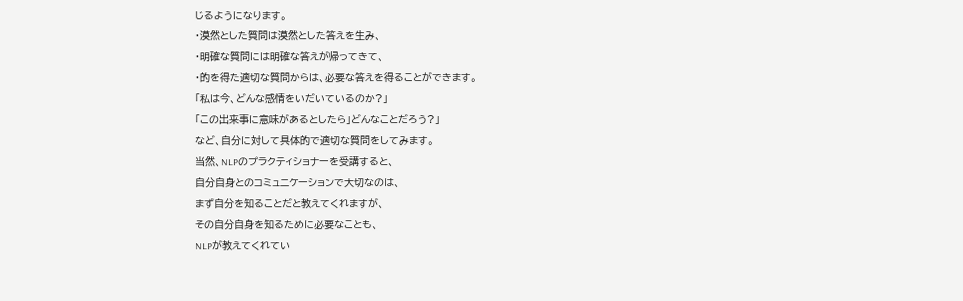じるようになります。
・漠然とした質問は漠然とした答えを生み、
・明確な質問には明確な答えが帰ってきて、
・的を得た適切な質問からは、必要な答えを得ることができます。
「私は今、どんな感情をいだいているのか?」
「この出来事に意味があるとしたら」どんなことだろう?」
など、自分に対して具体的で適切な質問をしてみます。
当然、NLPのプラクティショナーを受講すると、
自分自身とのコミュニケーションで大切なのは、
まず自分を知ることだと教えてくれますが、
その自分自身を知るために必要なことも、
NLPが教えてくれてい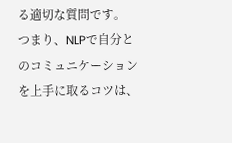る適切な質問です。
つまり、NLPで自分とのコミュニケーションを上手に取るコツは、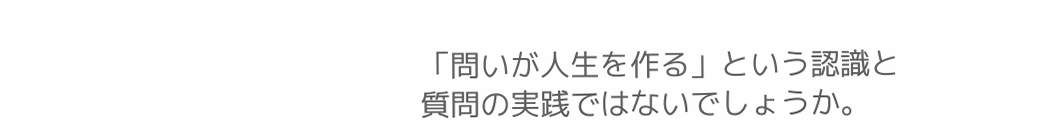「問いが人生を作る」という認識と質問の実践ではないでしょうか。